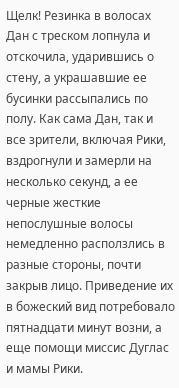Щелк! Резинка в волосах Дан с треском лопнула и отскочила, ударившись о стену, а украшавшие ее бусинки рассыпались по полу. Как сама Дан, так и все зрители, включая Рики, вздрогнули и замерли на несколько секунд, а ее черные жесткие непослушные волосы немедленно расползлись в разные стороны, почти закрыв лицо. Приведение их в божеский вид потребовало пятнадцати минут возни, а еще помощи миссис Дуглас и мамы Рики.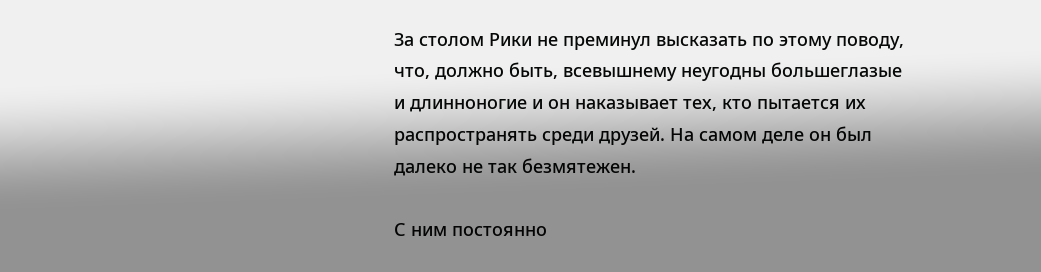За столом Рики не преминул высказать по этому поводу, что, должно быть, всевышнему неугодны большеглазые и длинноногие и он наказывает тех, кто пытается их распространять среди друзей. На самом деле он был далеко не так безмятежен.

С ним постоянно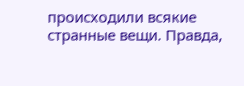происходили всякие странные вещи. Правда,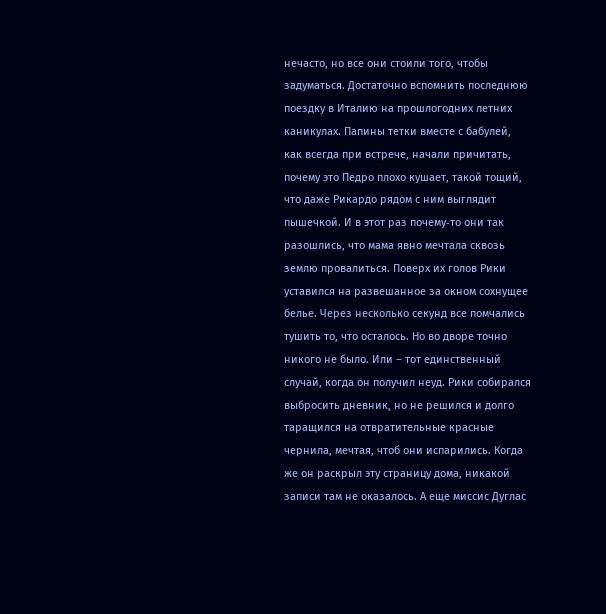нечасто, но все они стоили того, чтобы задуматься. Достаточно вспомнить последнюю поездку в Италию на прошлогодних летних каникулах. Папины тетки вместе с бабулей, как всегда при встрече, начали причитать, почему это Педро плохо кушает, такой тощий, что даже Рикардо рядом с ним выглядит пышечкой. И в этот раз почему‑то они так разошлись, что мама явно мечтала сквозь землю провалиться. Поверх их голов Рики уставился на развешанное за окном сохнущее белье. Через несколько секунд все помчались тушить то, что осталось. Но во дворе точно никого не было. Или – тот единственный случай, когда он получил неуд. Рики собирался выбросить дневник, но не решился и долго таращился на отвратительные красные чернила, мечтая, чтоб они испарились. Когда же он раскрыл эту страницу дома, никакой записи там не оказалось. А еще миссис Дуглас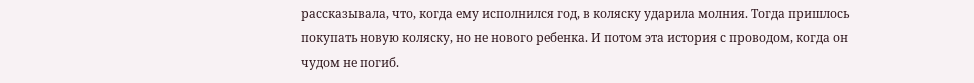рассказывала, что, когда ему исполнился год, в коляску ударила молния. Тогда пришлось покупать новую коляску, но не нового ребенка. И потом эта история с проводом, когда он чудом не погиб.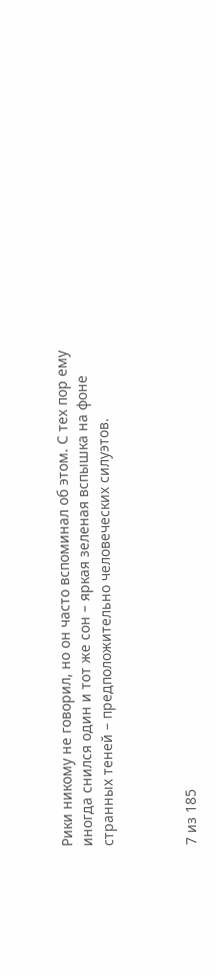Рики никому не говорил, но он часто вспоминал об этом. С тех пор ему иногда снился один и тот же сон – яркая зеленая вспышка на фоне странных теней – предположительно человеческих силуэтов.



7 из 185